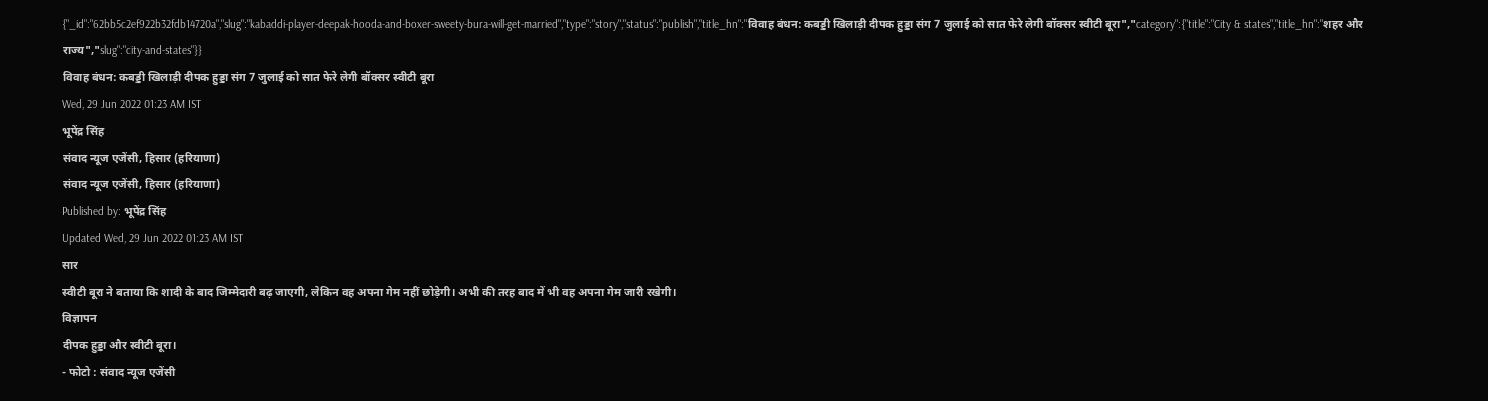{"_id":"62bb5c2ef922b32fdb14720a","slug":"kabaddi-player-deepak-hooda-and-boxer-sweety-bura-will-get-married","type":"story","status":"publish","title_hn":"विवाह बंधन: कबड्डी खिलाड़ी दीपक हुड्डा संग 7 जुलाई को सात फेरे लेगी बॉक्सर स्वीटी बूरा","category":{"title":"City & states","title_hn":"शहर और राज्य","slug":"city-and-states"}}
विवाह बंधन: कबड्डी खिलाड़ी दीपक हुड्डा संग 7 जुलाई को सात फेरे लेगी बॉक्सर स्वीटी बूरा
Wed, 29 Jun 2022 01:23 AM IST
भूपेंद्र सिंह
संवाद न्यूज एजेंसी, हिसार (हरियाणा)
संवाद न्यूज एजेंसी, हिसार (हरियाणा)
Published by: भूपेंद्र सिंह
Updated Wed, 29 Jun 2022 01:23 AM IST
सार
स्वीटी बूरा ने बताया कि शादी के बाद जिम्मेदारी बढ़ जाएगी, लेकिन वह अपना गेम नहीं छोड़ेगी। अभी की तरह बाद में भी वह अपना गेम जारी रखेगी।
विज्ञापन
दीपक हुड्डा और स्वीटी बूरा।
- फोटो : संवाद न्यूज एजेंसी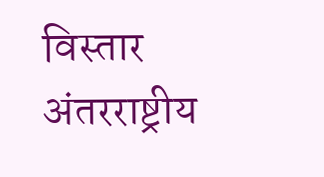विस्तार
अंतरराष्ट्रीय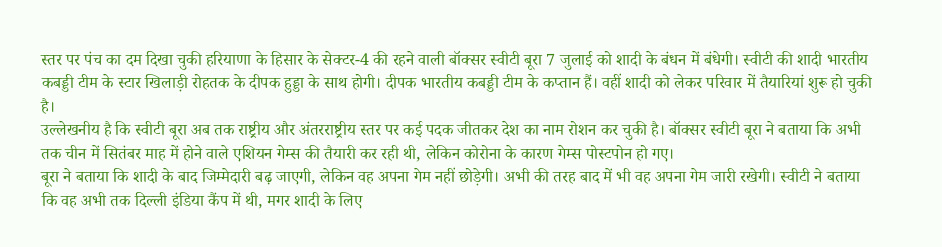स्तर पर पंच का दम दिखा चुकी हरियाणा के हिसार के सेक्टर-4 की रहने वाली बॉक्सर स्वीटी बूरा 7 जुलाई को शादी के बंधन में बंधेगी। स्वीटी की शादी भारतीय कबड्डी टीम के स्टार खिलाड़ी रोहतक के दीपक हुड्डा के साथ होगी। दीपक भारतीय कबड्डी टीम के कप्तान हैं। वहीं शादी को लेकर परिवार में तैयारियां शुरू हो चुकी है।
उल्लेखनीय है कि स्वीटी बूरा अब तक राष्ट्रीय और अंतरराष्ट्रीय स्तर पर कई पदक जीतकर देश का नाम रोशन कर चुकी है। बॉक्सर स्वीटी बूरा ने बताया कि अभी तक चीन में सितंबर माह में होने वाले एशियन गेम्स की तैयारी कर रही थी, लेकिन कोरोना के कारण गेम्स पोस्टपोन हो गए।
बूरा ने बताया कि शादी के बाद जिम्मेदारी बढ़ जाएगी, लेकिन वह अपना गेम नहीं छोड़ेगी। अभी की तरह बाद में भी वह अपना गेम जारी रखेगी। स्वीटी ने बताया कि वह अभी तक दिल्ली इंडिया कैंप में थी, मगर शादी के लिए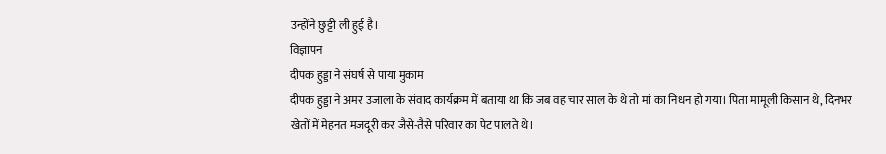उन्होंने छुट्टी ली हुई है।
विज्ञापन
दीपक हुड्डा ने संघर्ष से पाया मुकाम
दीपक हुड्डा ने अमर उजाला के संवाद कार्यक्रम में बताया था कि जब वह चार साल के थे तो मां का निधन हो गया। पिता मामूली किसान थे, दिनभर खेतों में मेहनत मजदूरी कर जैसे-तैसे परिवार का पेट पालते थे।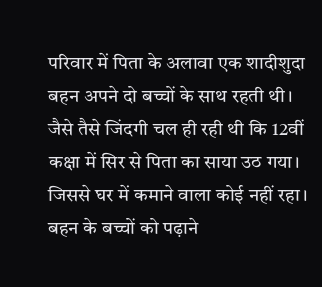परिवार में पिता के अलावा एक शादीशुदा बहन अपने दो बच्चों के साथ रहती थी। जैसे तैसे जिंदगी चल ही रही थी कि 12वीं कक्षा में सिर से पिता का साया उठ गया। जिससे घर में कमाने वाला कोई नहीं रहा। बहन के बच्चों को पढ़ाने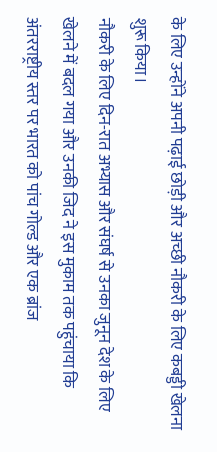के लिए उन्होंने अपनी पढ़ाई छोड़ी और अच्छी नौकरी के लिए कबड्डी खेलना शुरू किया।
नौकरी के लिए दिन-रात अभ्यास और संघर्ष से उनका जुनून देश के लिए खेलने में बदल गया और उनकी जिद ने इस मुकाम तक पहुंचाया कि अंतरराष्ट्रीय स्तर पर भारत को पांच गोल्ड और एक ब्रांज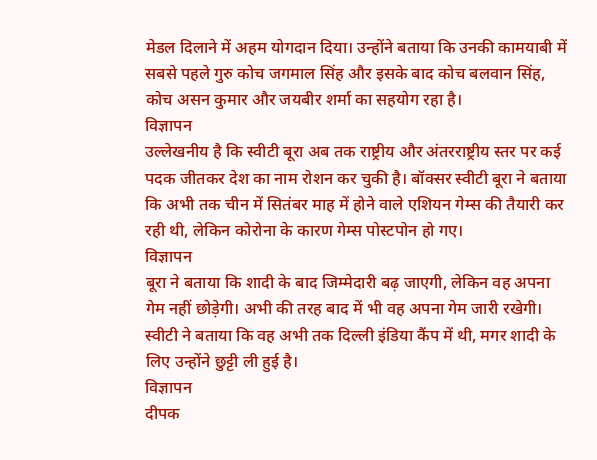मेडल दिलाने में अहम योगदान दिया। उन्होंने बताया कि उनकी कामयाबी में सबसे पहले गुरु कोच जगमाल सिंह और इसके बाद कोच बलवान सिंह, कोच असन कुमार और जयबीर शर्मा का सहयोग रहा है।
विज्ञापन
उल्लेखनीय है कि स्वीटी बूरा अब तक राष्ट्रीय और अंतरराष्ट्रीय स्तर पर कई पदक जीतकर देश का नाम रोशन कर चुकी है। बॉक्सर स्वीटी बूरा ने बताया कि अभी तक चीन में सितंबर माह में होने वाले एशियन गेम्स की तैयारी कर रही थी, लेकिन कोरोना के कारण गेम्स पोस्टपोन हो गए।
विज्ञापन
बूरा ने बताया कि शादी के बाद जिम्मेदारी बढ़ जाएगी, लेकिन वह अपना गेम नहीं छोड़ेगी। अभी की तरह बाद में भी वह अपना गेम जारी रखेगी। स्वीटी ने बताया कि वह अभी तक दिल्ली इंडिया कैंप में थी, मगर शादी के लिए उन्होंने छुट्टी ली हुई है।
विज्ञापन
दीपक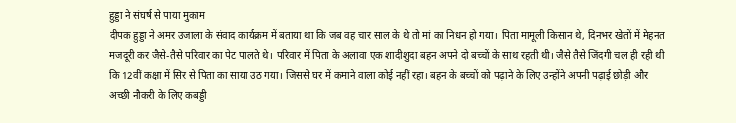हुड्डा ने संघर्ष से पाया मुकाम
दीपक हुड्डा ने अमर उजाला के संवाद कार्यक्रम में बताया था कि जब वह चार साल के थे तो मां का निधन हो गया। पिता मामूली किसान थे, दिनभर खेतों में मेहनत मजदूरी कर जैसे-तैसे परिवार का पेट पालते थे। परिवार में पिता के अलावा एक शादीशुदा बहन अपने दो बच्चों के साथ रहती थी। जैसे तैसे जिंदगी चल ही रही थी कि 12वीं कक्षा में सिर से पिता का साया उठ गया। जिससे घर में कमाने वाला कोई नहीं रहा। बहन के बच्चों को पढ़ाने के लिए उन्होंने अपनी पढ़ाई छोड़ी और अच्छी नौकरी के लिए कबड्डी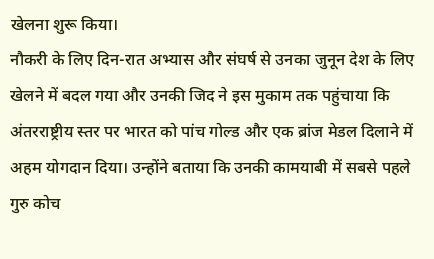खेलना शुरू किया।
नौकरी के लिए दिन-रात अभ्यास और संघर्ष से उनका जुनून देश के लिए खेलने में बदल गया और उनकी जिद ने इस मुकाम तक पहुंचाया कि अंतरराष्ट्रीय स्तर पर भारत को पांच गोल्ड और एक ब्रांज मेडल दिलाने में अहम योगदान दिया। उन्होंने बताया कि उनकी कामयाबी में सबसे पहले गुरु कोच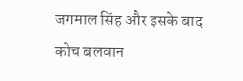जगमाल सिंह और इसके बाद कोच बलवान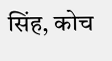सिंह, कोच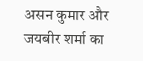असन कुमार और जयबीर शर्मा का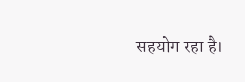सहयोग रहा है।